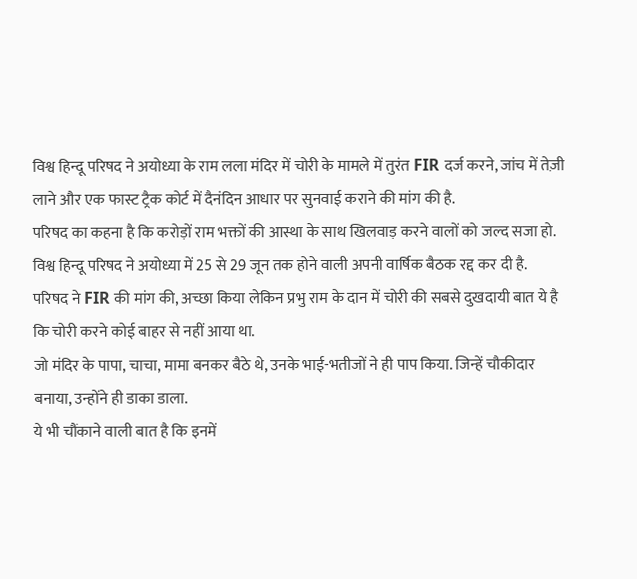विश्व हिन्दू परिषद ने अयोध्या के राम लला मंदिर में चोरी के मामले में तुरंत FIR दर्ज करने, जांच में तेज़ी लाने और एक फास्ट ट्रैक कोर्ट में दैनंदिन आधार पर सुनवाई कराने की मांग की है.
परिषद का कहना है कि करोड़ों राम भक्तों की आस्था के साथ खिलवाड़ करने वालों को जल्द सजा हो.
विश्व हिन्दू परिषद ने अयोध्या में 25 से 29 जून तक होने वाली अपनी वार्षिक बैठक रद्द कर दी है.
परिषद ने FIR की मांग की, अच्छा किया लेकिन प्रभु राम के दान में चोरी की सबसे दुखदायी बात ये है कि चोरी करने कोई बाहर से नहीं आया था.
जो मंदिर के पापा, चाचा, मामा बनकर बैठे थे, उनके भाई-भतीजों ने ही पाप किया. जिन्हें चौकीदार बनाया, उन्होंने ही डाका डाला.
ये भी चौंकाने वाली बात है कि इनमें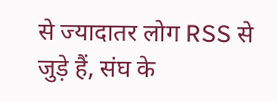से ज्यादातर लोग RSS से जुड़े हैं, संघ के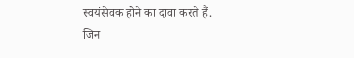स्वयंसेवक होने का दावा करते हैं.
जिन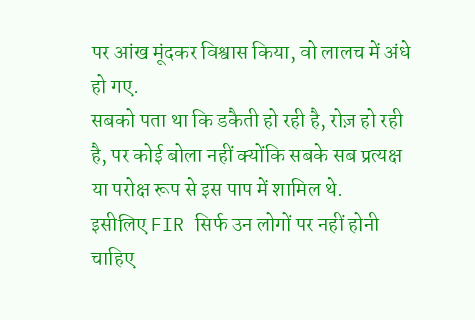पर आंख मूंदकर विश्वास किया, वो लालच में अंधे हो गए.
सबको पता था कि डकैती हो रही है, रोज़ हो रही है, पर कोई बोला नहीं क्योंकि सबके सब प्रत्यक्ष या परोक्ष रूप से इस पाप में शामिल थे.
इसीलिए FIR सिर्फ उन लोगों पर नहीं होनी चाहिए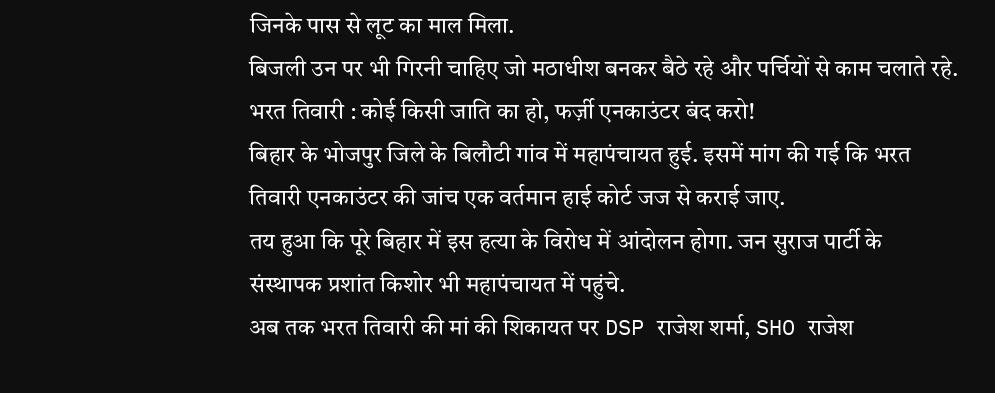जिनके पास से लूट का माल मिला.
बिजली उन पर भी गिरनी चाहिए जो मठाधीश बनकर बैठे रहे और पर्चियों से काम चलाते रहे.
भरत तिवारी : कोई किसी जाति का हो, फर्ज़ी एनकाउंटर बंद करो!
बिहार के भोजपुर जिले के बिलौटी गांव में महापंचायत हुई. इसमें मांग की गई कि भरत तिवारी एनकाउंटर की जांच एक वर्तमान हाई कोर्ट जज से कराई जाए.
तय हुआ कि पूरे बिहार में इस हत्या के विरोध में आंदोलन होगा. जन सुराज पार्टी के संस्थापक प्रशांत किशोर भी महापंचायत में पहुंचे.
अब तक भरत तिवारी की मां की शिकायत पर DSP राजेश शर्मा, SHO राजेश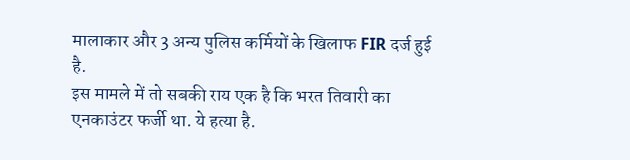मालाकार और 3 अन्य पुलिस कर्मियों के खिलाफ FIR दर्ज हुई है.
इस मामले में तो सबकी राय एक है कि भरत तिवारी का एनकाउंटर फर्जी था. ये हत्या है.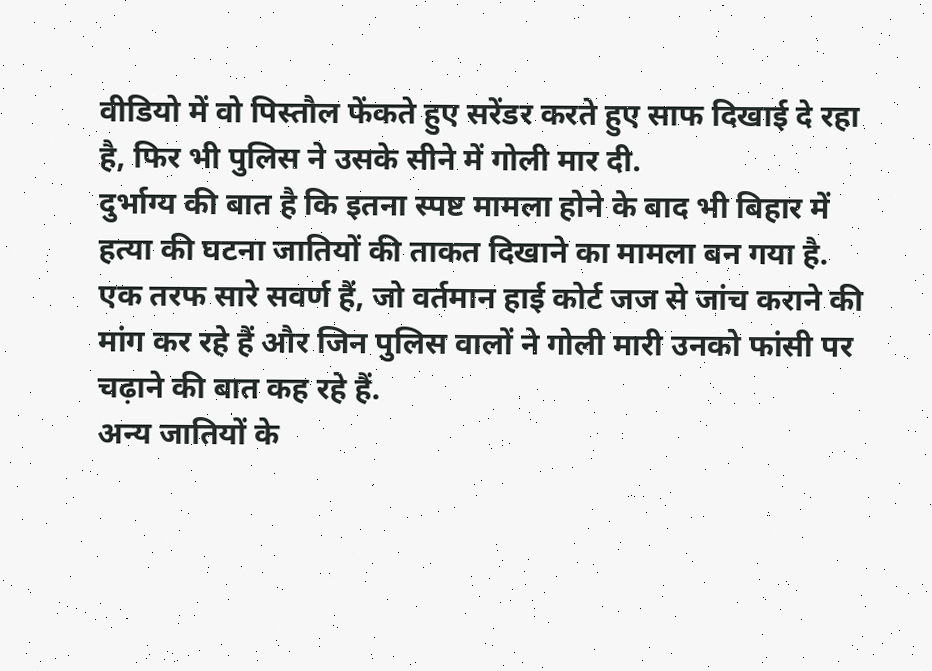वीडियो में वो पिस्तौल फेंकते हुए सरेंडर करते हुए साफ दिखाई दे रहा है, फिर भी पुलिस ने उसके सीने में गोली मार दी.
दुर्भाग्य की बात है कि इतना स्पष्ट मामला होने के बाद भी बिहार में हत्या की घटना जातियों की ताकत दिखाने का मामला बन गया है.
एक तरफ सारे सवर्ण हैं, जो वर्तमान हाई कोर्ट जज से जांच कराने की मांग कर रहे हैं और जिन पुलिस वालों ने गोली मारी उनको फांसी पर चढ़ाने की बात कह रहे हैं.
अन्य जातियों के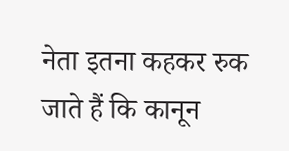नेता इतना कहकर रुक जाते हैं कि कानून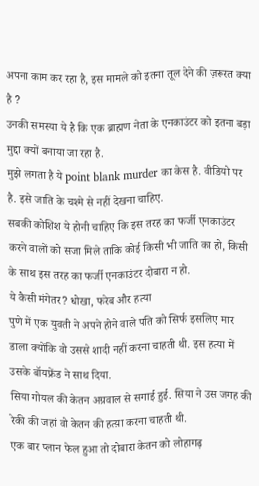अपना काम कर रहा है, इस मामले को इतना तूल देने की ज़रूरत क्या है ?
उनकी समस्या ये है कि एक ब्राह्मण नेता के एनकाउंटर को इतना बड़ा मुद्दा क्यों बनाया जा रहा है.
मुझे लगता है ये point blank murder का केस है. वीडियो पर है. इसे जाति के चश्मे से नहीं देखना चाहिए.
सबकी कोशिश ये होनी चाहिए कि इस तरह का फर्जी एनकाउंटर करने वालों को सजा मिले ताकि कोई किसी भी जाति का हो, किसी के साथ इस तरह का फर्जी एनकाउंटर दोबारा न हो.
ये कैसी मंगेतर? धोखा, फरेब और हत्या
पुणे में एक युवती ने अपने होने वाले पति को सिर्फ इसलिए मार डाला क्योंकि वो उससे शादी नहीं करना चाहती थी. इस हत्या में उसके बॉयफ्रेंड ने साथ दिया.
सिया गोयल की केतन अग्रवाल से सगाई हुई. सिया ने उस जगह की रेकी की जहां वो केतन की हत्य़ा करना चाहती थी.
एक बार प्लान फेल हुआ तो दोबारा केतन को लोहागढ़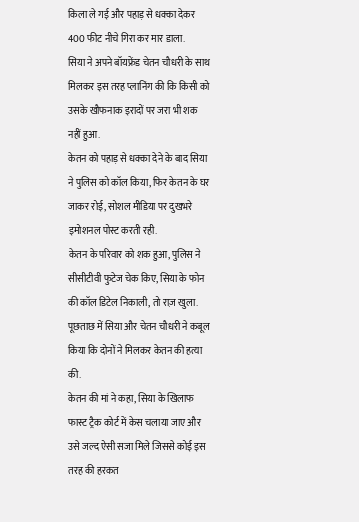किला ले गई और पहाड़ से धक्का देकर 400 फीट नीचे गिरा कर मार डाला.
सिया ने अपने बॉयफ्रेंड चेतन चौधरी के साथ मिलकर इस तरह प्लानिंग की कि किसी को उसके खौफनाक इरादों पर जरा भी शक नहीं हुआ.
केतन को पहाड़ से धक्का देने के बाद सिया ने पुलिस को कॉल किया, फिर केतन के घर जाकर रोई, सोशल मीडिया पर दुखभरे इमोशनल पोस्ट करती रही.
केतन के परिवार को शक हुआ, पुलिस ने सीसीटीवी फुटेज चेक किए, सिया के फोन की कॉल डिटेल निकाली, तो राज़ खुला.
पूछताछ में सिया और चेतन चौधरी ने कबूल किया कि दोनों ने मिलकर केतन की हत्या की.
केतन की मां ने कहा, सिया के खिलाफ फास्ट ट्रैक कोर्ट में केस चलाया जाए और उसे जल्द ऐसी सजा मिले जिससे कोई इस तरह की हरकत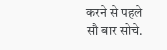करने से पहले सौ बार सोचे.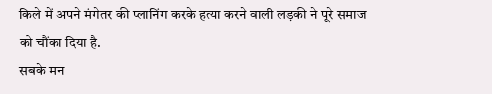किले में अपने मंगेतर की प्लानिंग करके हत्या करने वाली लड़की ने पूरे समाज को चौंका दिया है.
सबके मन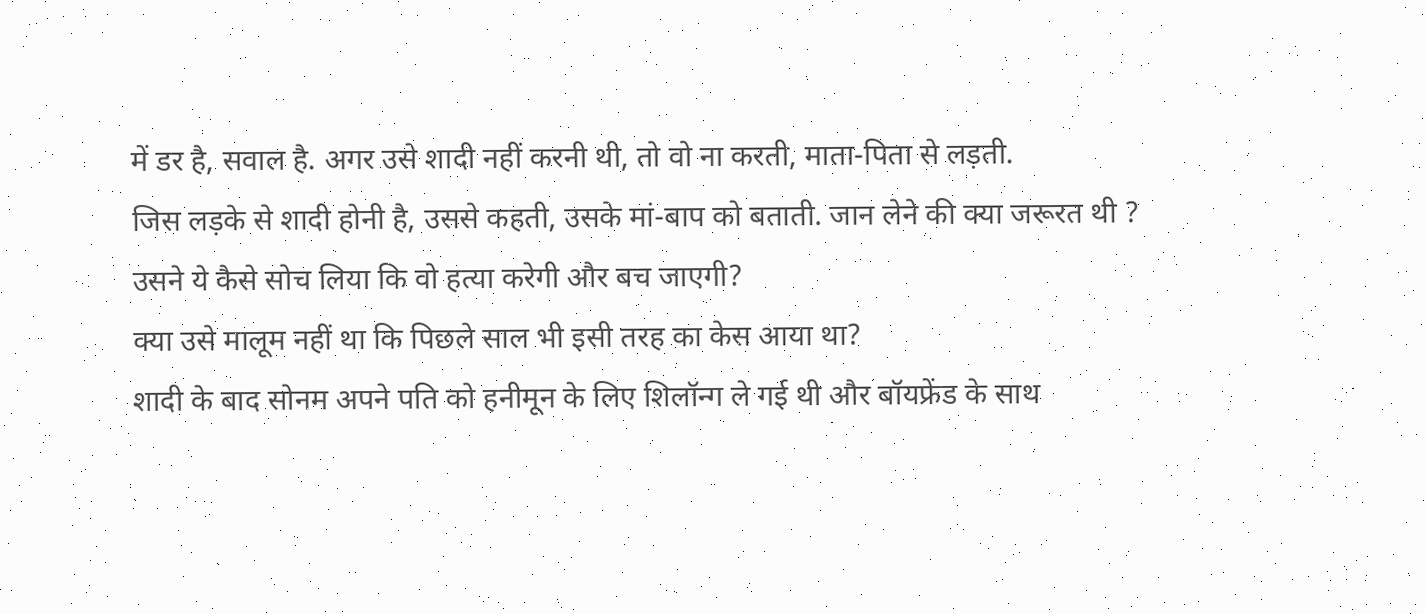में डर है, सवाल है. अगर उसे शादी नहीं करनी थी, तो वो ना करती, माता-पिता से लड़ती.
जिस लड़के से शादी होनी है, उससे कहती, उसके मां-बाप को बताती. जान लेने की क्या जरूरत थी ?
उसने ये कैसे सोच लिया कि वो हत्या करेगी और बच जाएगी?
क्या उसे मालूम नहीं था कि पिछले साल भी इसी तरह का केस आया था?
शादी के बाद सोनम अपने पति को हनीमून के लिए शिलॉन्ग ले गई थी और बॉयफ्रेंड के साथ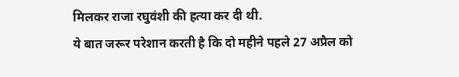मिलकर राजा रघुवंशी की हत्या कर दी थी.
ये बात जरूर परेशान करती है कि दो महीने पहले 27 अप्रैल को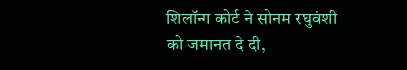शिलॉन्ग कोर्ट ने सोनम रघुवंशी को जमानत दे दी,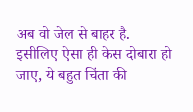अब वो जेल से बाहर है.
इसीलिए ऐसा ही केस दोबारा हो जाए, ये बहुत चिंता की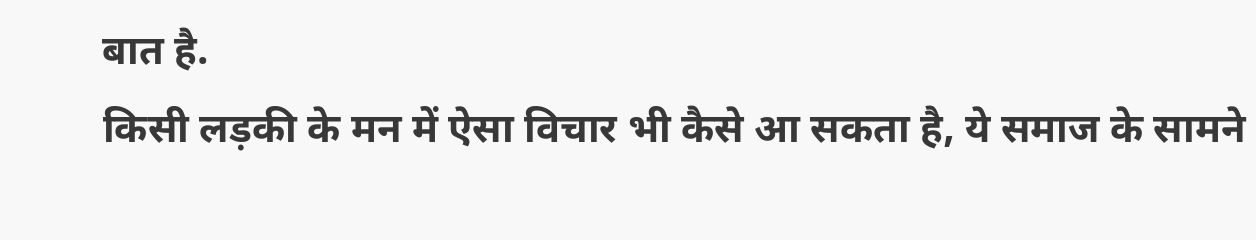बात है.
किसी लड़की के मन में ऐसा विचार भी कैसे आ सकता है, ये समाज के सामने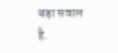बड़ा सवाल है.